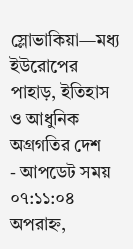স্লোভাকিয়া—মধ্য ইউরোপের পাহাড়, ইতিহাস ও আধুনিক অগ্রগতির দেশ
- আপডেট সময় ০৭:১১:০৪ অপরাহ্ন,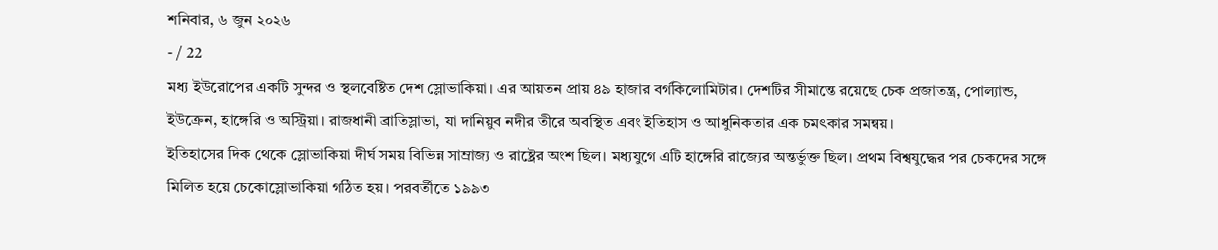শনিবার, ৬ জুন ২০২৬
- / 22
মধ্য ইউরোপের একটি সুন্দর ও স্থলবেষ্টিত দেশ স্লোভাকিয়া। এর আয়তন প্রায় ৪৯ হাজার বর্গকিলোমিটার। দেশটির সীমান্তে রয়েছে চেক প্রজাতন্ত্র, পোল্যান্ড, ইউক্রেন, হাঙ্গেরি ও অস্ট্রিয়া। রাজধানী ব্রাতিস্লাভা, যা দানিয়ুব নদীর তীরে অবস্থিত এবং ইতিহাস ও আধুনিকতার এক চমৎকার সমন্বয়।
ইতিহাসের দিক থেকে স্লোভাকিয়া দীর্ঘ সময় বিভিন্ন সাম্রাজ্য ও রাষ্ট্রের অংশ ছিল। মধ্যযুগে এটি হাঙ্গেরি রাজ্যের অন্তর্ভুক্ত ছিল। প্রথম বিশ্বযুদ্ধের পর চেকদের সঙ্গে মিলিত হয়ে চেকোস্লোভাকিয়া গঠিত হয়। পরবর্তীতে ১৯৯৩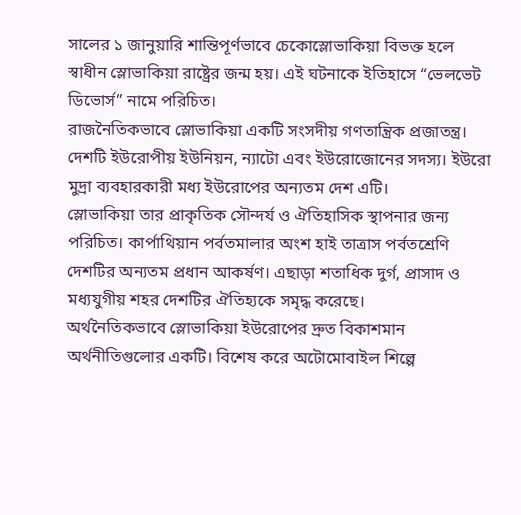সালের ১ জানুয়ারি শান্তিপূর্ণভাবে চেকোস্লোভাকিয়া বিভক্ত হলে স্বাধীন স্লোভাকিয়া রাষ্ট্রের জন্ম হয়। এই ঘটনাকে ইতিহাসে “ভেলভেট ডিভোর্স” নামে পরিচিত।
রাজনৈতিকভাবে স্লোভাকিয়া একটি সংসদীয় গণতান্ত্রিক প্রজাতন্ত্র। দেশটি ইউরোপীয় ইউনিয়ন, ন্যাটো এবং ইউরোজোনের সদস্য। ইউরো মুদ্রা ব্যবহারকারী মধ্য ইউরোপের অন্যতম দেশ এটি।
স্লোভাকিয়া তার প্রাকৃতিক সৌন্দর্য ও ঐতিহাসিক স্থাপনার জন্য পরিচিত। কার্পাথিয়ান পর্বতমালার অংশ হাই তাত্রাস পর্বতশ্রেণি দেশটির অন্যতম প্রধান আকর্ষণ। এছাড়া শতাধিক দুর্গ, প্রাসাদ ও মধ্যযুগীয় শহর দেশটির ঐতিহ্যকে সমৃদ্ধ করেছে।
অর্থনৈতিকভাবে স্লোভাকিয়া ইউরোপের দ্রুত বিকাশমান অর্থনীতিগুলোর একটি। বিশেষ করে অটোমোবাইল শিল্পে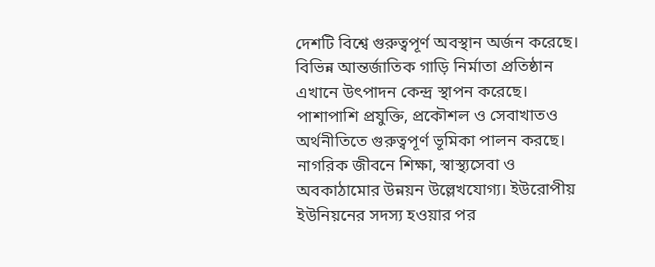দেশটি বিশ্বে গুরুত্বপূর্ণ অবস্থান অর্জন করেছে। বিভিন্ন আন্তর্জাতিক গাড়ি নির্মাতা প্রতিষ্ঠান এখানে উৎপাদন কেন্দ্র স্থাপন করেছে। পাশাপাশি প্রযুক্তি, প্রকৌশল ও সেবাখাতও অর্থনীতিতে গুরুত্বপূর্ণ ভূমিকা পালন করছে।
নাগরিক জীবনে শিক্ষা, স্বাস্থ্যসেবা ও অবকাঠামোর উন্নয়ন উল্লেখযোগ্য। ইউরোপীয় ইউনিয়নের সদস্য হওয়ার পর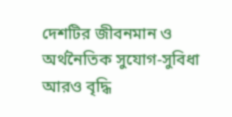দেশটির জীবনমান ও অর্থনৈতিক সুযোগ-সুবিধা আরও বৃদ্ধি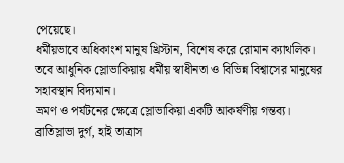পেয়েছে।
ধর্মীয়ভাবে অধিকাংশ মানুষ খ্রিস্টান, বিশেষ করে রোমান ক্যাথলিক। তবে আধুনিক স্লোভাকিয়ায় ধর্মীয় স্বাধীনতা ও বিভিন্ন বিশ্বাসের মানুষের সহাবস্থান বিদ্যমান।
ভ্রমণ ও পর্যটনের ক্ষেত্রে স্লোভাকিয়া একটি আকর্ষণীয় গন্তব্য। ব্রাতিস্লাভা দুর্গ, হাই তাত্রাস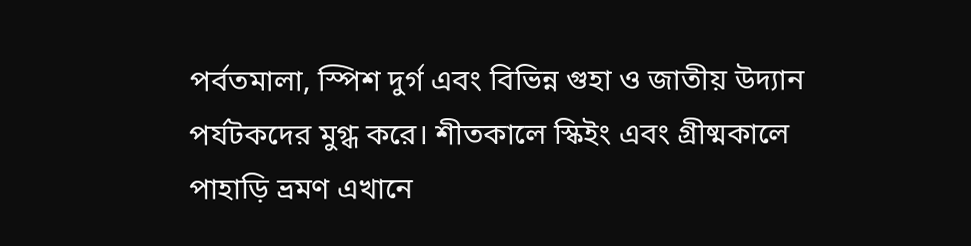পর্বতমালা, স্পিশ দুর্গ এবং বিভিন্ন গুহা ও জাতীয় উদ্যান পর্যটকদের মুগ্ধ করে। শীতকালে স্কিইং এবং গ্রীষ্মকালে পাহাড়ি ভ্রমণ এখানে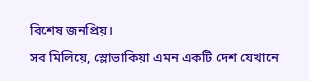বিশেষ জনপ্রিয়।
সব মিলিয়ে, স্লোভাকিয়া এমন একটি দেশ যেখানে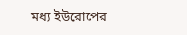মধ্য ইউরোপের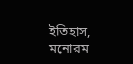ইতিহাস, মনোরম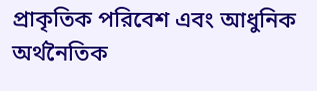প্রাকৃতিক পরিবেশ এবং আধুনিক অর্থনৈতিক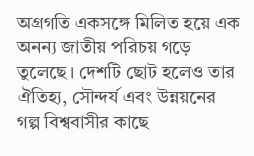অগ্রগতি একসঙ্গে মিলিত হয়ে এক অনন্য জাতীয় পরিচয় গড়ে তুলেছে। দেশটি ছোট হলেও তার ঐতিহ্য, সৌন্দর্য এবং উন্নয়নের গল্প বিশ্ববাসীর কাছে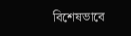বিশেষভাবে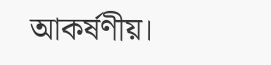আকর্ষণীয়।